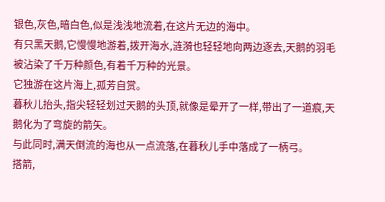银色,灰色,暗白色,似是浅浅地流着,在这片无边的海中。
有只黑天鹅,它慢慢地游着,拨开海水,涟漪也轻轻地向两边逐去,天鹅的羽毛被沾染了千万种颜色,有着千万种的光景。
它独游在这片海上,孤芳自赏。
暮秋儿抬头,指尖轻轻划过天鹅的头顶,就像是晕开了一样,带出了一道痕,天鹅化为了弯旋的箭矢。
与此同时,满天倒流的海也从一点流落,在暮秋儿手中落成了一柄弓。
搭箭,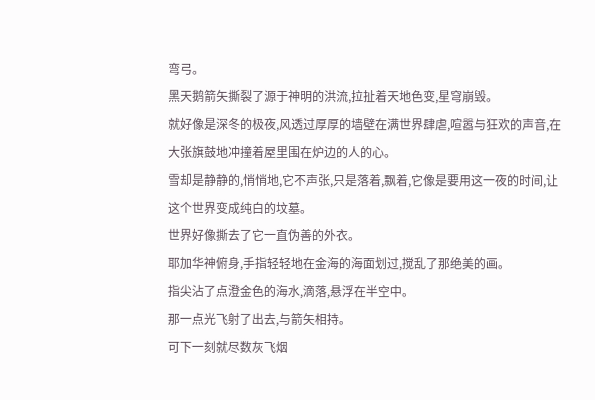弯弓。
黑天鹅箭矢撕裂了源于神明的洪流,拉扯着天地色变,星穹崩毁。
就好像是深冬的极夜,风透过厚厚的墙壁在满世界肆虐,喧嚣与狂欢的声音,在大张旗鼓地冲撞着屋里围在炉边的人的心。
雪却是静静的,悄悄地,它不声张,只是落着,飘着,它像是要用这一夜的时间,让这个世界变成纯白的坟墓。
世界好像撕去了它一直伪善的外衣。
耶加华神俯身,手指轻轻地在金海的海面划过,搅乱了那绝美的画。
指尖沾了点澄金色的海水,滴落,悬浮在半空中。
那一点光飞射了出去,与箭矢相持。
可下一刻就尽数灰飞烟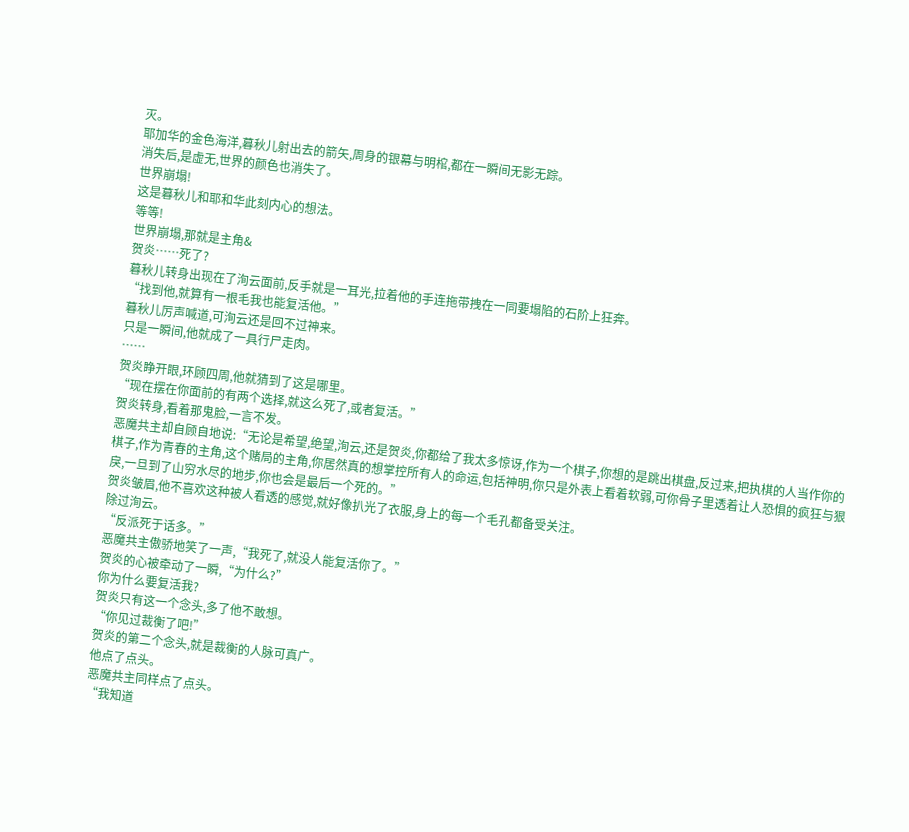灭。
耶加华的金色海洋,暮秋儿射出去的箭矢,周身的银幕与明棺,都在一瞬间无影无踪。
消失后,是虚无,世界的颜色也消失了。
世界崩塌!
这是暮秋儿和耶和华此刻内心的想法。
等等!
世界崩塌,那就是主角&
贺炎……死了?
暮秋儿转身出现在了洵云面前,反手就是一耳光,拉着他的手连拖带拽在一同要塌陷的石阶上狂奔。
“找到他,就算有一根毛我也能复活他。”
暮秋儿厉声喊道,可洵云还是回不过神来。
只是一瞬间,他就成了一具行尸走肉。
……
贺炎睁开眼,环顾四周,他就猜到了这是哪里。
“现在摆在你面前的有两个选择,就这么死了,或者复活。”
贺炎转身,看着那鬼脸,一言不发。
恶魔共主却自顾自地说:“无论是希望,绝望,洵云,还是贺炎,你都给了我太多惊讶,作为一个棋子,你想的是跳出棋盘,反过来,把执棋的人当作你的棋子,作为青春的主角,这个赌局的主角,你居然真的想掌控所有人的命运,包括神明,你只是外表上看着软弱,可你骨子里透着让人恐惧的疯狂与狠戾,一旦到了山穷水尽的地步,你也会是最后一个死的。”
贺炎皱眉,他不喜欢这种被人看透的感觉,就好像扒光了衣服,身上的每一个毛孔都备受关注。
除过洵云。
“反派死于话多。”
恶魔共主傲骄地笑了一声,“我死了,就没人能复活你了。”
贺炎的心被牵动了一瞬,“为什么?”
你为什么要复活我?
贺炎只有这一个念头,多了他不敢想。
“你见过裁衡了吧!”
贺炎的第二个念头,就是裁衡的人脉可真广。
他点了点头。
恶魔共主同样点了点头。
“我知道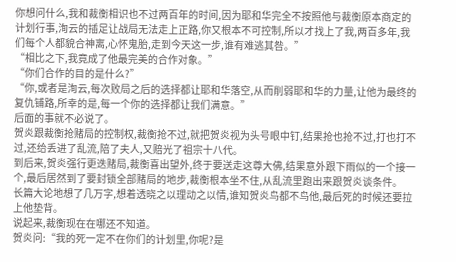你想问什么,我和裁衡相识也不过两百年的时间,因为耶和华完全不按照他与裁衡原本商定的计划行事,洵云的插足让战局无法走上正路,你又根本不可控制,所以才找上了我,两百多年,我们每个人都貌合神离,心怀鬼胎,走到今天这一步,谁有难逃其咎。”
“相比之下,我竟成了他最完美的合作对象。”
“你们合作的目的是什么?”
“你,或者是洵云,每次败局之后的选择都让耶和华落空,从而削弱耶和华的力量,让他为最终的复仇铺路,所幸的是,每一个你的选择都让我们满意。”
后面的事就不必说了。
贺炎跟裁衡抢赌局的控制权,裁衡抢不过,就把贺炎视为头号眼中钉,结果抢也抢不过,打也打不过,还给丢进了乱流,陪了夫人,又赔光了祖宗十八代。
到后来,贺炎强行更迭赌局,裁衡喜出望外,终于要送走这尊大佛,结果意外跟下雨似的一个接一个,最后居然到了要封锁全部赌局的地步,裁衡根本坐不住,从乱流里跑出来跟贺炎谈条件。
长篇大论地想了几万字,想着透晓之以理动之以情,谁知贺炎鸟都不鸟他,最后死的时候还要拉上他垫背。
说起来,裁衡现在在哪还不知道。
贺炎问:“我的死一定不在你们的计划里,你呢?是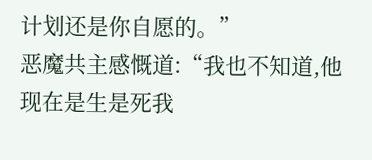计划还是你自愿的。”
恶魔共主感慨道:“我也不知道,他现在是生是死我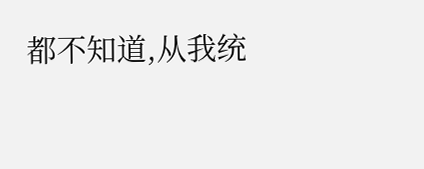都不知道,从我统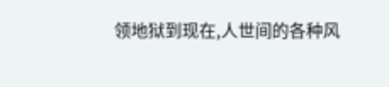领地狱到现在,人世间的各种风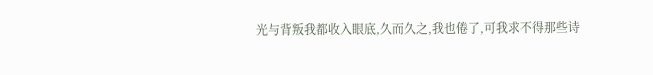光与背叛我都收入眼底,久而久之,我也倦了,可我求不得那些诗